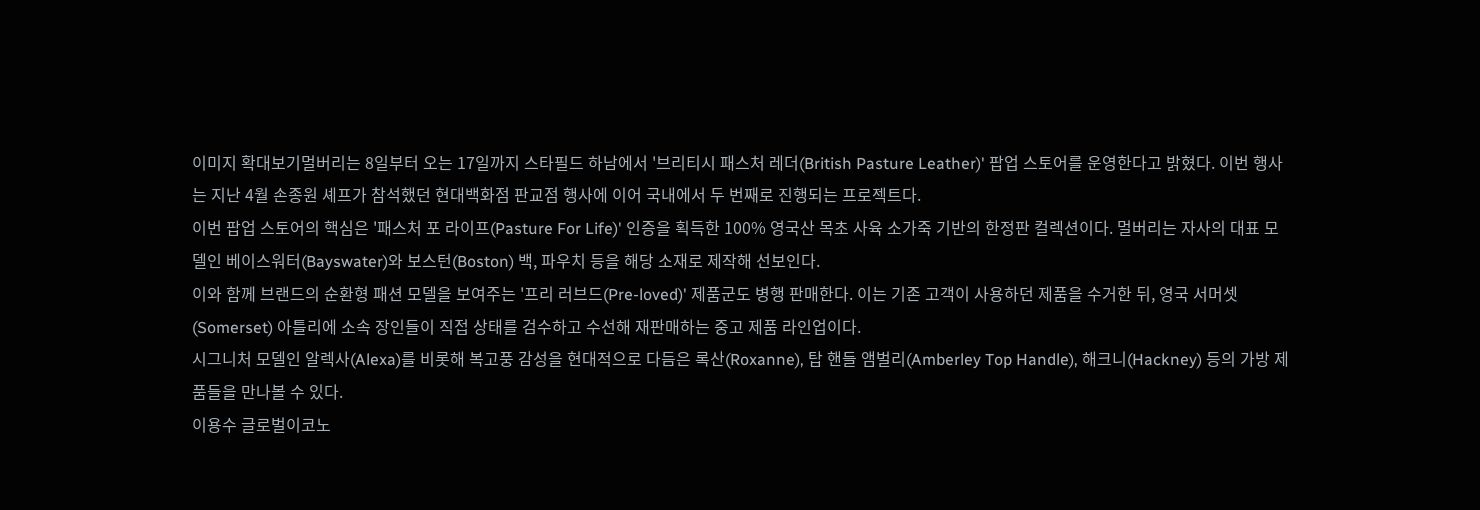이미지 확대보기멀버리는 8일부터 오는 17일까지 스타필드 하남에서 '브리티시 패스처 레더(British Pasture Leather)' 팝업 스토어를 운영한다고 밝혔다. 이번 행사는 지난 4월 손종원 셰프가 참석했던 현대백화점 판교점 행사에 이어 국내에서 두 번째로 진행되는 프로젝트다.
이번 팝업 스토어의 핵심은 '패스처 포 라이프(Pasture For Life)' 인증을 획득한 100% 영국산 목초 사육 소가죽 기반의 한정판 컬렉션이다. 멀버리는 자사의 대표 모델인 베이스워터(Bayswater)와 보스턴(Boston) 백, 파우치 등을 해당 소재로 제작해 선보인다.
이와 함께 브랜드의 순환형 패션 모델을 보여주는 '프리 러브드(Pre-loved)' 제품군도 병행 판매한다. 이는 기존 고객이 사용하던 제품을 수거한 뒤, 영국 서머셋(Somerset) 아틀리에 소속 장인들이 직접 상태를 검수하고 수선해 재판매하는 중고 제품 라인업이다.
시그니처 모델인 알렉사(Alexa)를 비롯해 복고풍 감성을 현대적으로 다듬은 록산(Roxanne), 탑 핸들 앰벌리(Amberley Top Handle), 해크니(Hackney) 등의 가방 제품들을 만나볼 수 있다.
이용수 글로벌이코노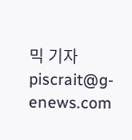믹 기자 piscrait@g-enews.com